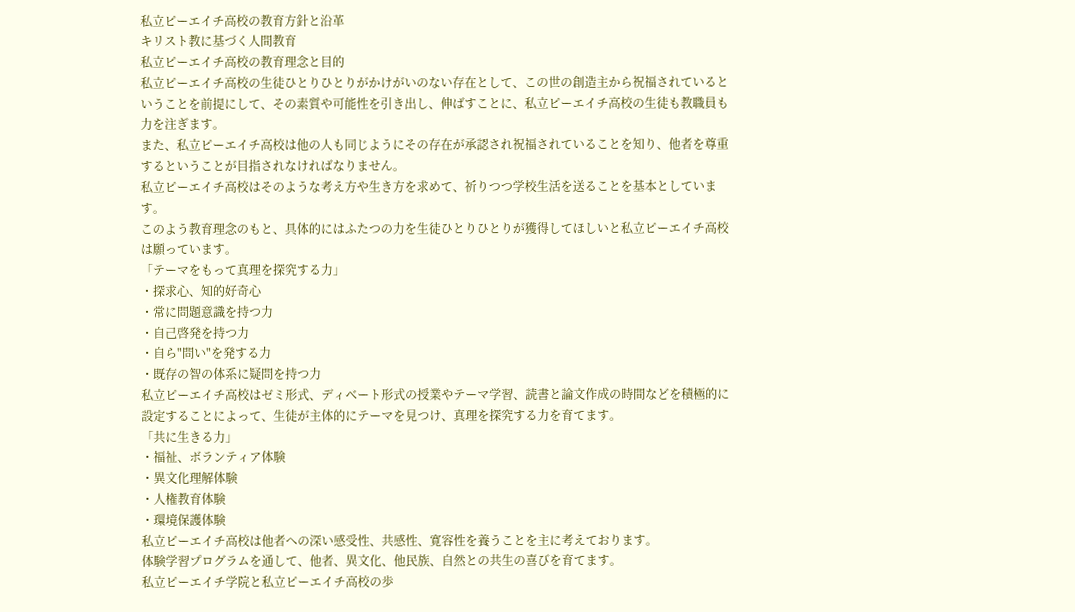私立ピーエイチ高校の教育方針と沿革
キリスト教に基づく人間教育
私立ピーエイチ高校の教育理念と目的
私立ピーエイチ高校の生徒ひとりひとりがかけがいのない存在として、この世の創造主から祝福されているということを前提にして、その素質や可能性を引き出し、伸ばすことに、私立ピーエイチ高校の生徒も教職員も力を注ぎます。
また、私立ピーエイチ高校は他の人も同じようにその存在が承認され祝福されていることを知り、他者を尊重するということが目指されなければなりません。
私立ピーエイチ高校はそのような考え方や生き方を求めて、祈りつつ学校生活を送ることを基本としています。
このよう教育理念のもと、具体的にはふたつの力を生徒ひとりひとりが獲得してほしいと私立ピーエイチ高校は願っています。
「テーマをもって真理を探究する力」
・探求心、知的好奇心
・常に問題意識を持つ力
・自己啓発を持つ力
・自ら"問い"を発する力
・既存の智の体系に疑問を持つ力
私立ピーエイチ高校はゼミ形式、ディベート形式の授業やテーマ学習、読書と論文作成の時間などを積極的に設定することによって、生徒が主体的にテーマを見つけ、真理を探究する力を育てます。
「共に生きる力」
・福祉、ボランティア体験
・異文化理解体験
・人権教育体験
・環境保護体験
私立ピーエイチ高校は他者への深い感受性、共感性、寛容性を養うことを主に考えております。
体験学習プログラムを通して、他者、異文化、他民族、自然との共生の喜びを育てます。
私立ピーエイチ学院と私立ピーエイチ高校の歩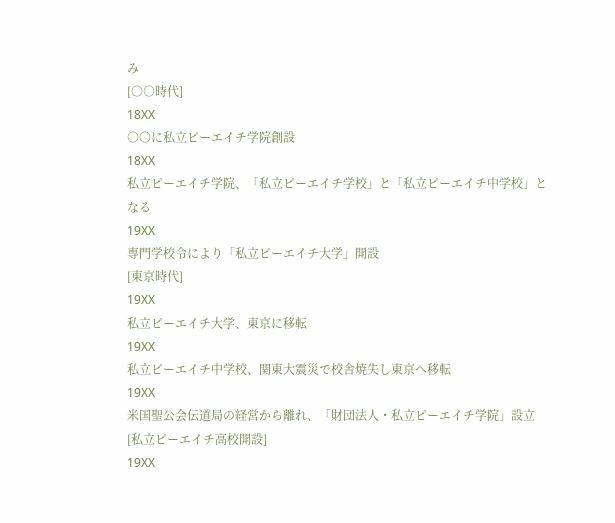み
[○○時代]
18XX
○○に私立ピーエイチ学院創設
18XX
私立ピーエイチ学院、「私立ピーエイチ学校」と「私立ピーエイチ中学校」となる
19XX
専門学校令により「私立ピーエイチ大学」開設
[東京時代]
19XX
私立ピーエイチ大学、東京に移転
19XX
私立ピーエイチ中学校、関東大震災で校舎焼失し東京へ移転
19XX
米国聖公会伝道局の経営から離れ、「財団法人・私立ピーエイチ学院」設立
[私立ピーエイチ高校開設]
19XX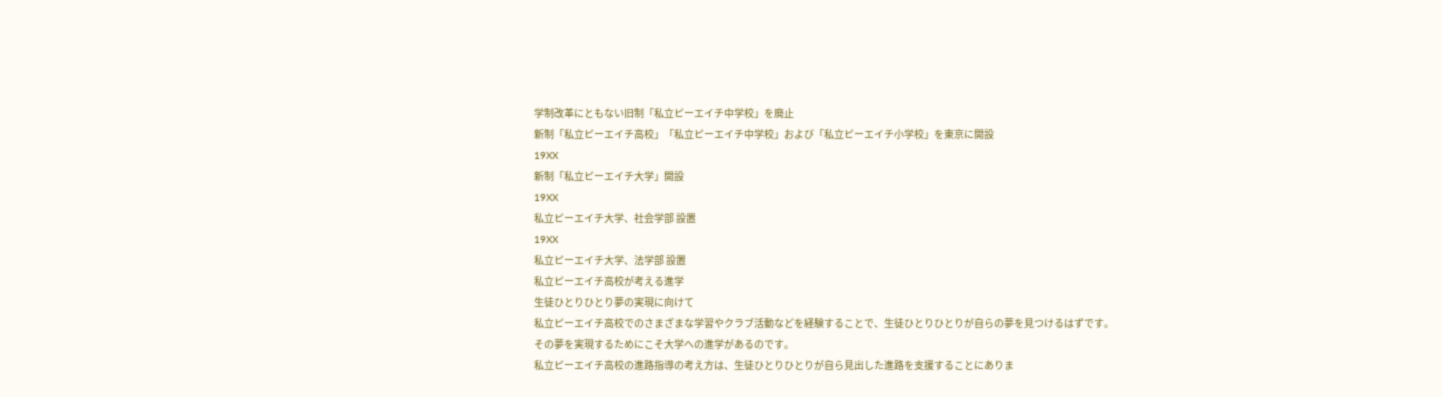学制改革にともない旧制「私立ピーエイチ中学校」を廃止
新制「私立ピーエイチ高校」「私立ピーエイチ中学校」および「私立ピーエイチ小学校」を東京に開設
19XX
新制「私立ピーエイチ大学」開設
19XX
私立ピーエイチ大学、社会学部 設置
19XX
私立ピーエイチ大学、法学部 設置
私立ピーエイチ高校が考える進学
生徒ひとりひとり夢の実現に向けて
私立ピーエイチ高校でのさまざまな学習やクラブ活動などを経験することで、生徒ひとりひとりが自らの夢を見つけるはずです。
その夢を実現するためにこそ大学への進学があるのです。
私立ピーエイチ高校の進路指導の考え方は、生徒ひとりひとりが自ら見出した進路を支援することにありま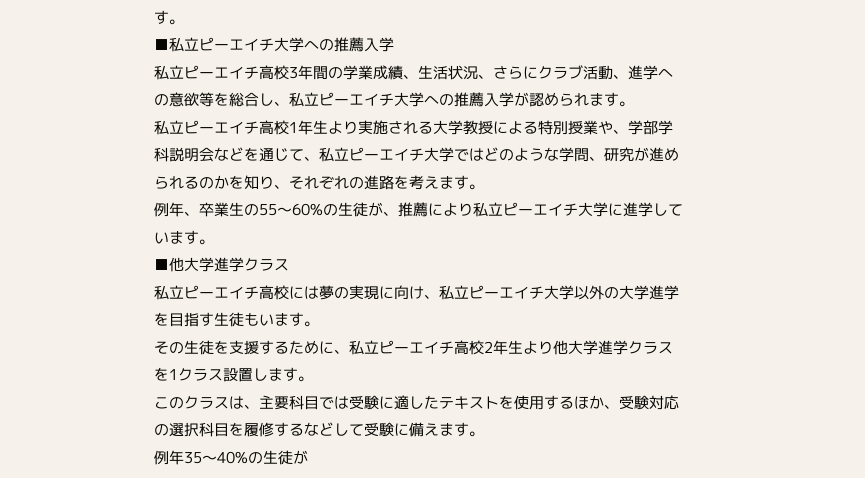す。
■私立ピーエイチ大学への推薦入学
私立ピーエイチ高校3年間の学業成績、生活状況、さらにクラブ活動、進学への意欲等を総合し、私立ピーエイチ大学への推薦入学が認められます。
私立ピーエイチ高校1年生より実施される大学教授による特別授業や、学部学科説明会などを通じて、私立ピーエイチ大学ではどのような学問、研究が進められるのかを知り、それぞれの進路を考えます。
例年、卒業生の55〜60%の生徒が、推薦により私立ピーエイチ大学に進学しています。
■他大学進学クラス
私立ピーエイチ高校には夢の実現に向け、私立ピーエイチ大学以外の大学進学を目指す生徒もいます。
その生徒を支援するために、私立ピーエイチ高校2年生より他大学進学クラスを1クラス設置します。
このクラスは、主要科目では受験に適したテキストを使用するほか、受験対応の選択科目を履修するなどして受験に備えます。
例年35〜40%の生徒が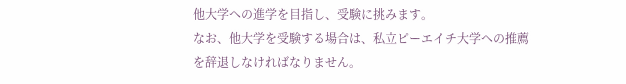他大学への進学を目指し、受験に挑みます。
なお、他大学を受験する場合は、私立ピーエイチ大学への推薦を辞退しなければなりません。